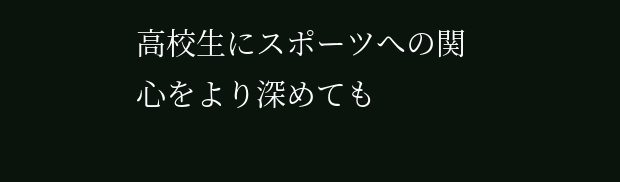高校生にスポーツへの関心をより深めても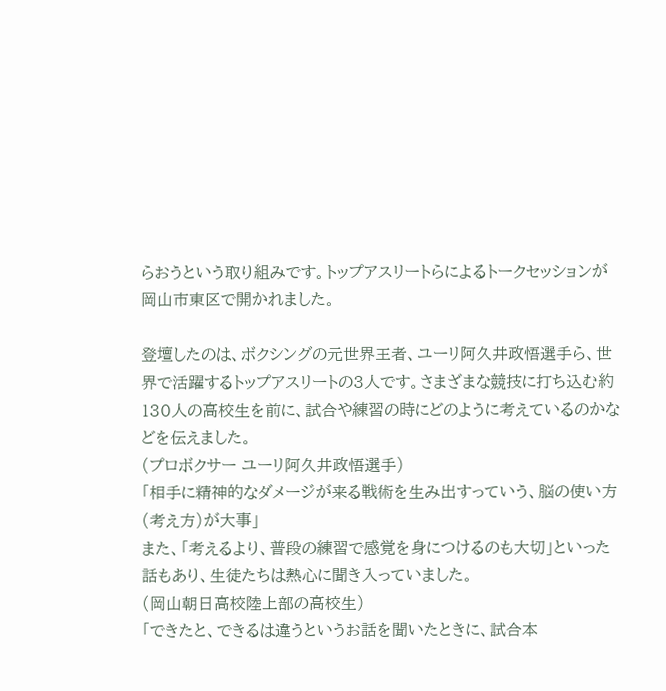らおうという取り組みです。トップアスリートらによるトークセッションが岡山市東区で開かれました。

登壇したのは、ボクシングの元世界王者、ユーリ阿久井政悟選手ら、世界で活躍するトップアスリートの3人です。さまざまな競技に打ち込む約130人の高校生を前に、試合や練習の時にどのように考えているのかなどを伝えました。
(プロボクサー ユーリ阿久井政悟選手)
「相手に精神的なダメージが来る戦術を生み出すっていう、脳の使い方(考え方)が大事」
また、「考えるより、普段の練習で感覚を身につけるのも大切」といった話もあり、生徒たちは熱心に聞き入っていました。
(岡山朝日高校陸上部の高校生)
「できたと、できるは違うというお話を聞いたときに、試合本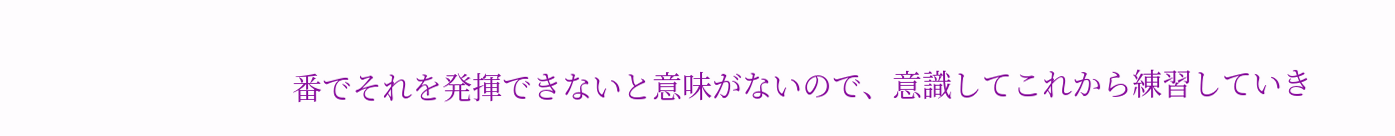番でそれを発揮できないと意味がないので、意識してこれから練習していき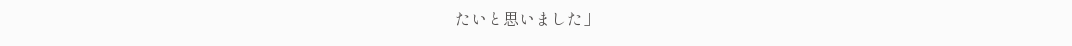たいと思いました」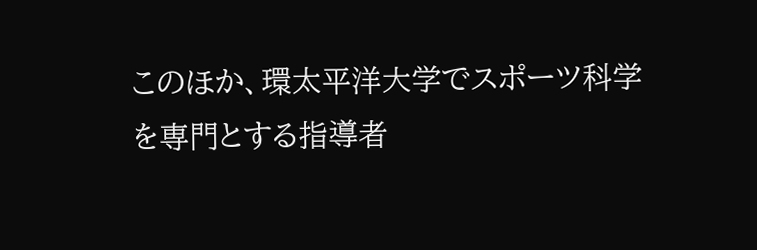このほか、環太平洋大学でスポーツ科学を専門とする指導者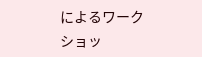によるワークショッ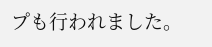プも行われました。